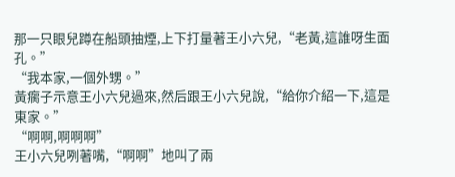那一只眼兒蹲在船頭抽煙,上下打量著王小六兒,“老黃,這誰呀生面孔。”
“我本家,一個外甥。”
黃瘸子示意王小六兒過來,然后跟王小六兒說,“給你介紹一下,這是東家。”
“啊啊,啊啊啊”
王小六兒咧著嘴,“啊啊”地叫了兩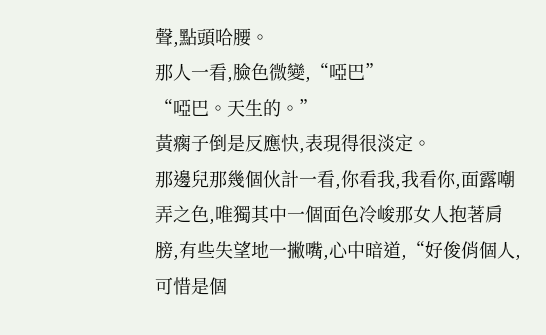聲,點頭哈腰。
那人一看,臉色微變,“啞巴”
“啞巴。天生的。”
黃瘸子倒是反應快,表現得很淡定。
那邊兒那幾個伙計一看,你看我,我看你,面露嘲弄之色,唯獨其中一個面色冷峻那女人抱著肩膀,有些失望地一撇嘴,心中暗道,“好俊俏個人,可惜是個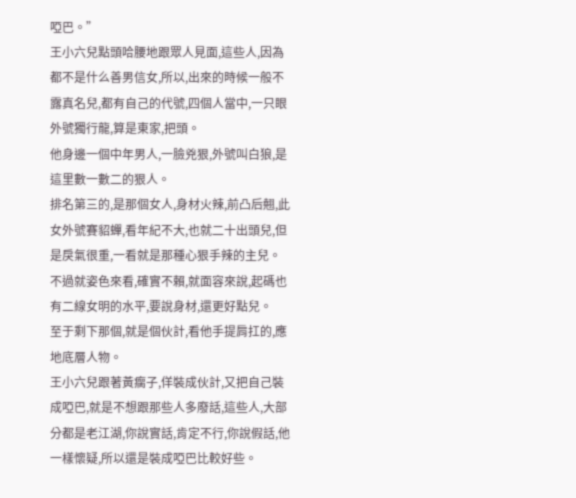啞巴。”
王小六兒點頭哈腰地跟眾人見面,這些人,因為都不是什么善男信女,所以,出來的時候一般不露真名兒,都有自己的代號,四個人當中,一只眼外號獨行龍,算是東家,把頭。
他身邊一個中年男人,一臉兇狠,外號叫白狼,是這里數一數二的狠人。
排名第三的,是那個女人,身材火辣,前凸后翹,此女外號賽貂蟬,看年紀不大,也就二十出頭兒,但是戾氣很重,一看就是那種心狠手辣的主兒。
不過就姿色來看,確實不賴,就面容來說,起碼也有二線女明的水平,要說身材,還更好點兒。
至于剩下那個,就是個伙計,看他手提肩扛的,應地底層人物。
王小六兒跟著黃瘸子,佯裝成伙計,又把自己裝成啞巴,就是不想跟那些人多廢話,這些人,大部分都是老江湖,你說實話,肯定不行,你說假話,他一樣懷疑,所以還是裝成啞巴比較好些。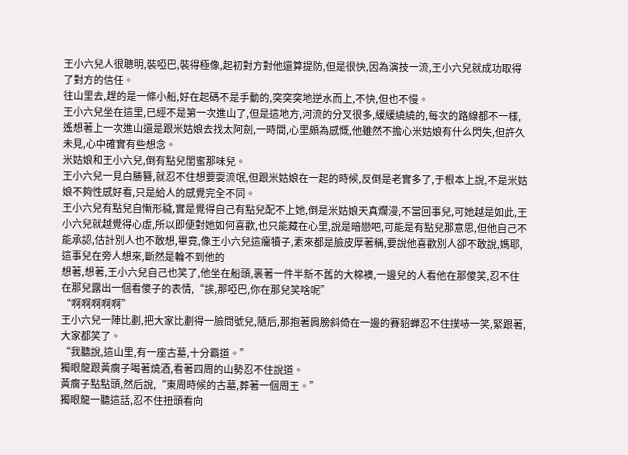王小六兒人很聰明,裝啞巴,裝得極像,起初對方對他還算提防,但是很快,因為演技一流,王小六兒就成功取得了對方的信任。
往山里去,趕的是一條小船,好在起碼不是手動的,突突突地逆水而上,不快,但也不慢。
王小六兒坐在這里,已經不是第一次進山了,但是這地方,河流的分叉很多,緩緩繞繞的,每次的路線都不一樣,遙想著上一次進山還是跟米姑娘去找太阿劍,一時間,心里頗為感慨,他雖然不擔心米姑娘有什么閃失,但許久未見,心中確實有些想念。
米姑娘和王小六兒,倒有點兒閨蜜那味兒。
王小六兒一見白勝簪,就忍不住想要耍流氓,但跟米姑娘在一起的時候,反倒是老實多了,于根本上說,不是米姑娘不夠性感好看,只是給人的感覺完全不同。
王小六兒有點兒自慚形穢,實是覺得自己有點兒配不上她,倒是米姑娘天真爛漫,不當回事兒,可她越是如此,王小六兒就越覺得心虛,所以即便對她如何喜歡,也只能藏在心里,說是暗戀吧,可能是有點兒那意思,但他自己不能承認,估計別人也不敢想,畢竟,像王小六兒這癟犢子,素來都是臉皮厚著稱,要說他喜歡別人卻不敢說,媽耶,這事兒在旁人想來,斷然是輪不到他的
想著,想著,王小六兒自己也笑了,他坐在船頭,裹著一件半新不舊的大棉襖,一邊兒的人看他在那傻笑,忍不住在那兒露出一個看傻子的表情,“誒,那啞巴,你在那兒笑啥呢”
“啊啊啊啊啊”
王小六兒一陣比劃,把大家比劃得一臉問號兒,隨后,那抱著肩膀斜倚在一邊的賽貂蟬忍不住撲哧一笑,緊跟著,大家都笑了。
“我聽說,這山里,有一座古墓,十分霸道。”
獨眼龍跟黃瘸子喝著燒酒,看著四周的山勢忍不住說道。
黃瘸子點點頭,然后說,“東周時候的古墓,葬著一個周王。”
獨眼龍一聽這話,忍不住扭頭看向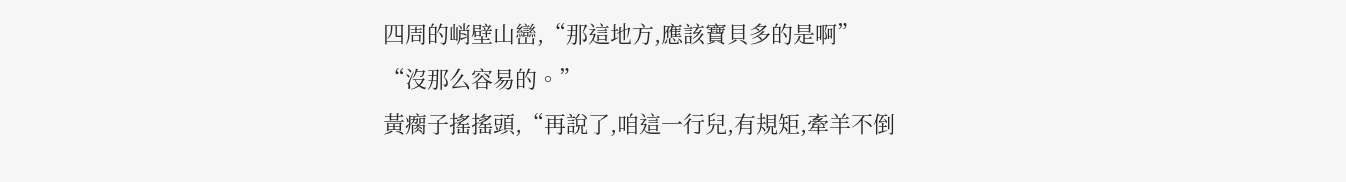四周的峭壁山巒,“那這地方,應該寶貝多的是啊”
“沒那么容易的。”
黃瘸子搖搖頭,“再說了,咱這一行兒,有規矩,牽羊不倒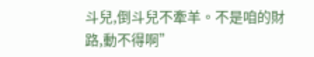斗兒,倒斗兒不牽羊。不是咱的財路,動不得啊”